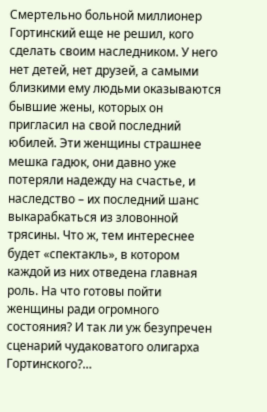Смертельно больной миллионер Гортинский еще не решил, кого сделать своим наследником. У него нет детей, нет друзей, а самыми близкими ему людьми оказываются бывшие жены, которых он пригласил на свой последний юбилей. Эти женщины страшнее мешка гадюк, они давно уже потеряли надежду на счастье, и наследство – их последний шанс выкарабкаться из зловонной трясины. Что ж, тем интереснее будет «спектакль», в котором каждой из них отведена главная роль. На что готовы пойти женщины ради огромного состояния? И так ли уж безупречен сценарий чудаковатого олигарха Гортинского?…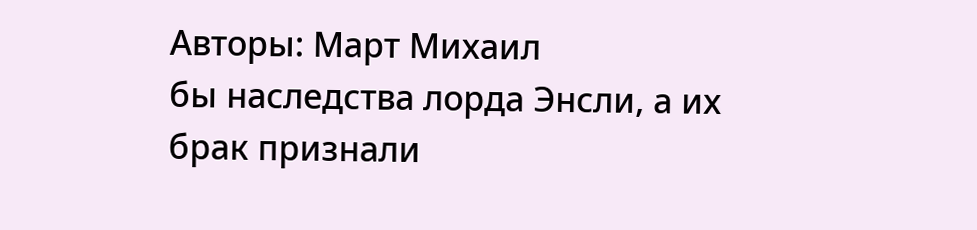Авторы: Март Михаил
бы наследства лорда Энсли, а их брак признали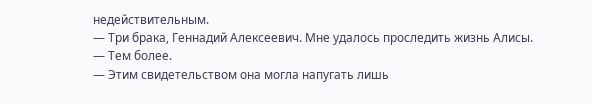недействительным.
— Три брака, Геннадий Алексеевич. Мне удалось проследить жизнь Алисы.
— Тем более.
— Этим свидетельством она могла напугать лишь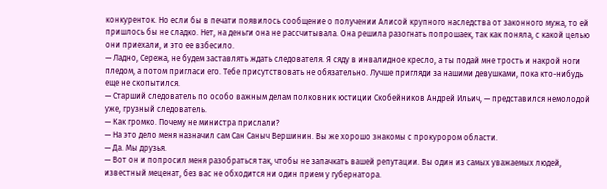конкуренток. Но если бы в печати появилось сообщение о получении Алисой крупного наследства от законного мужа, то ей пришлось бы не сладко. Нет, на деньги она не рассчитывала. Она решила разогнать попрошаек, так как поняла, с какой целью они приехали, и это ее взбесило.
— Ладно, Сережа, не будем заставлять ждать следователя. Я сяду в инвалидное кресло, а ты подай мне трость и накрой ноги пледом, а потом пригласи его. Тебе присутствовать не обязательно. Лучше пригляди за нашими девушками, пока кто-нибудь еще не скопытился.
— Старший следователь по особо важным делам полковник юстиции Скобейников Андрей Ильич, — представился немолодой уже, грузный следователь.
— Как громко. Почему не министра прислали?
— На это дело меня назначил сам Сан Саныч Вершинин. Вы же хорошо знакомы с прокурором области.
— Да. Мы друзья.
— Вот он и попросил меня разобраться так, чтобы не запачкать вашей репутации. Вы один из самых уважаемых людей, известный меценат, без вас не обходится ни один прием у губернатора.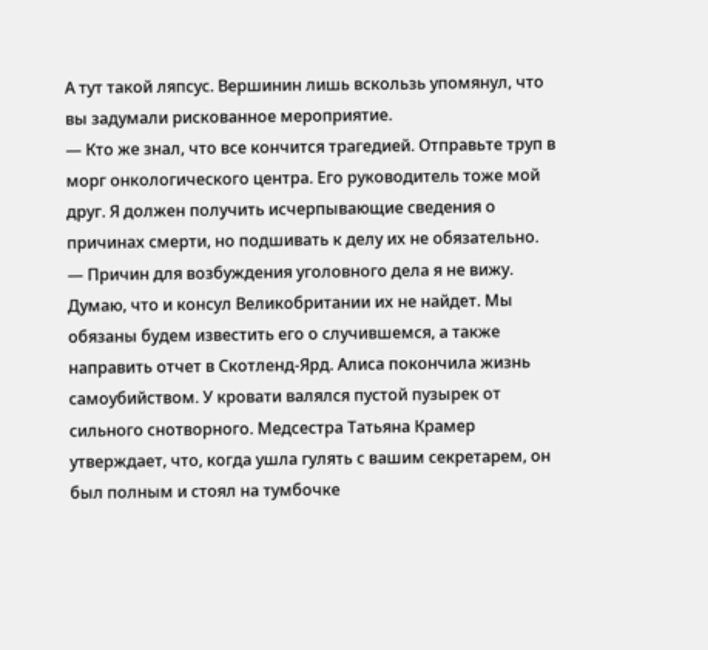А тут такой ляпсус. Вершинин лишь вскользь упомянул, что вы задумали рискованное мероприятие.
— Кто же знал, что все кончится трагедией. Отправьте труп в морг онкологического центра. Его руководитель тоже мой друг. Я должен получить исчерпывающие сведения о причинах смерти, но подшивать к делу их не обязательно.
— Причин для возбуждения уголовного дела я не вижу. Думаю, что и консул Великобритании их не найдет. Мы обязаны будем известить его о случившемся, а также направить отчет в Скотленд-Ярд. Алиса покончила жизнь самоубийством. У кровати валялся пустой пузырек от сильного снотворного. Медсестра Татьяна Крамер утверждает, что, когда ушла гулять с вашим секретарем, он был полным и стоял на тумбочке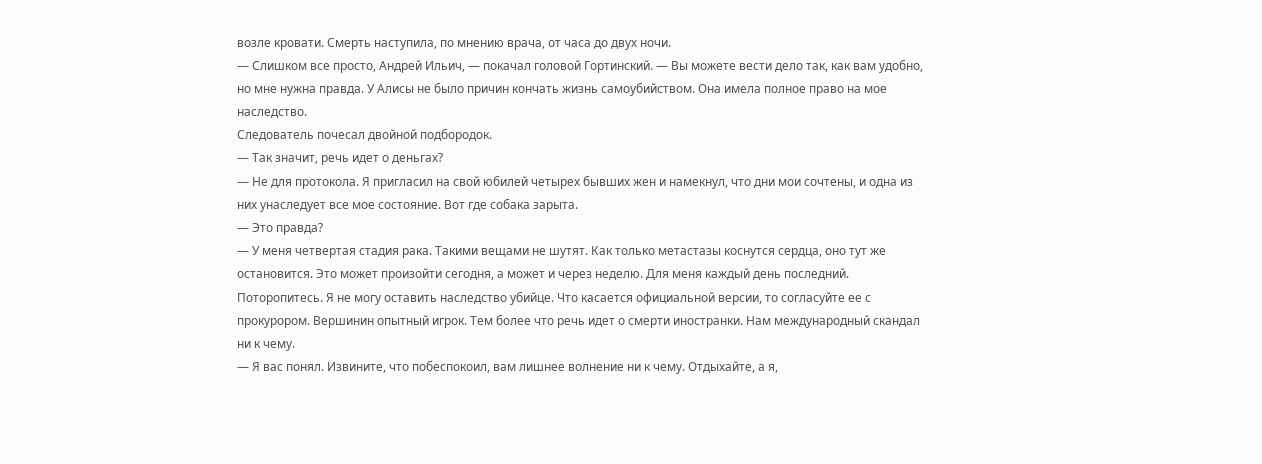возле кровати. Смерть наступила, по мнению врача, от часа до двух ночи.
— Слишком все просто, Андрей Ильич, — покачал головой Гортинский. — Вы можете вести дело так, как вам удобно, но мне нужна правда. У Алисы не было причин кончать жизнь самоубийством. Она имела полное право на мое наследство.
Следователь почесал двойной подбородок.
— Так значит, речь идет о деньгах?
— Не для протокола. Я пригласил на свой юбилей четырех бывших жен и намекнул, что дни мои сочтены, и одна из них унаследует все мое состояние. Вот где собака зарыта.
— Это правда?
— У меня четвертая стадия рака. Такими вещами не шутят. Как только метастазы коснутся сердца, оно тут же остановится. Это может произойти сегодня, а может и через неделю. Для меня каждый день последний. Поторопитесь. Я не могу оставить наследство убийце. Что касается официальной версии, то согласуйте ее с прокурором. Вершинин опытный игрок. Тем более что речь идет о смерти иностранки. Нам международный скандал ни к чему.
— Я вас понял. Извините, что побеспокоил, вам лишнее волнение ни к чему. Отдыхайте, а я,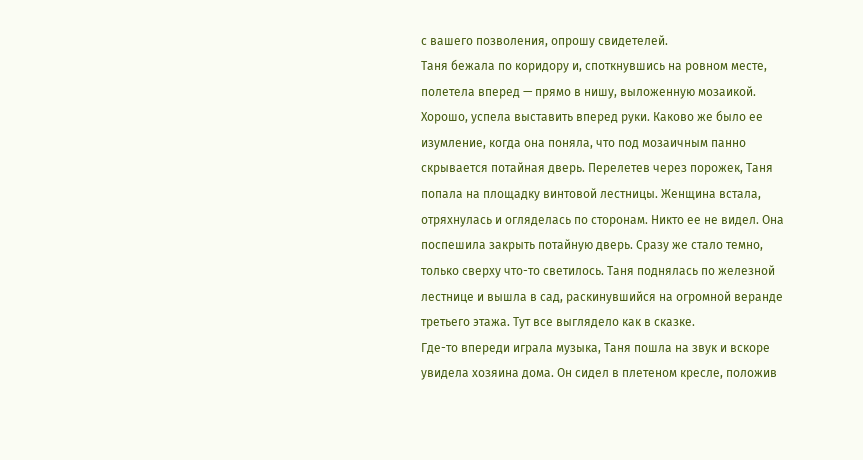с вашего позволения, опрошу свидетелей.
Таня бежала по коридору и, споткнувшись на ровном месте, полетела вперед — прямо в нишу, выложенную мозаикой. Хорошо, успела выставить вперед руки. Каково же было ее изумление, когда она поняла, что под мозаичным панно скрывается потайная дверь. Перелетев через порожек, Таня попала на площадку винтовой лестницы. Женщина встала, отряхнулась и огляделась по сторонам. Никто ее не видел. Она поспешила закрыть потайную дверь. Сразу же стало темно, только сверху что-то светилось. Таня поднялась по железной лестнице и вышла в сад, раскинувшийся на огромной веранде третьего этажа. Тут все выглядело как в сказке.
Где-то впереди играла музыка, Таня пошла на звук и вскоре увидела хозяина дома. Он сидел в плетеном кресле, положив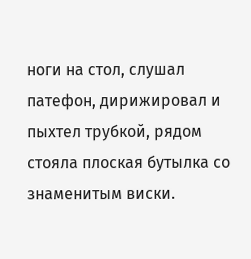ноги на стол, слушал патефон, дирижировал и пыхтел трубкой, рядом стояла плоская бутылка со знаменитым виски.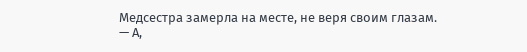Медсестра замерла на месте, не веря своим глазам.
— А,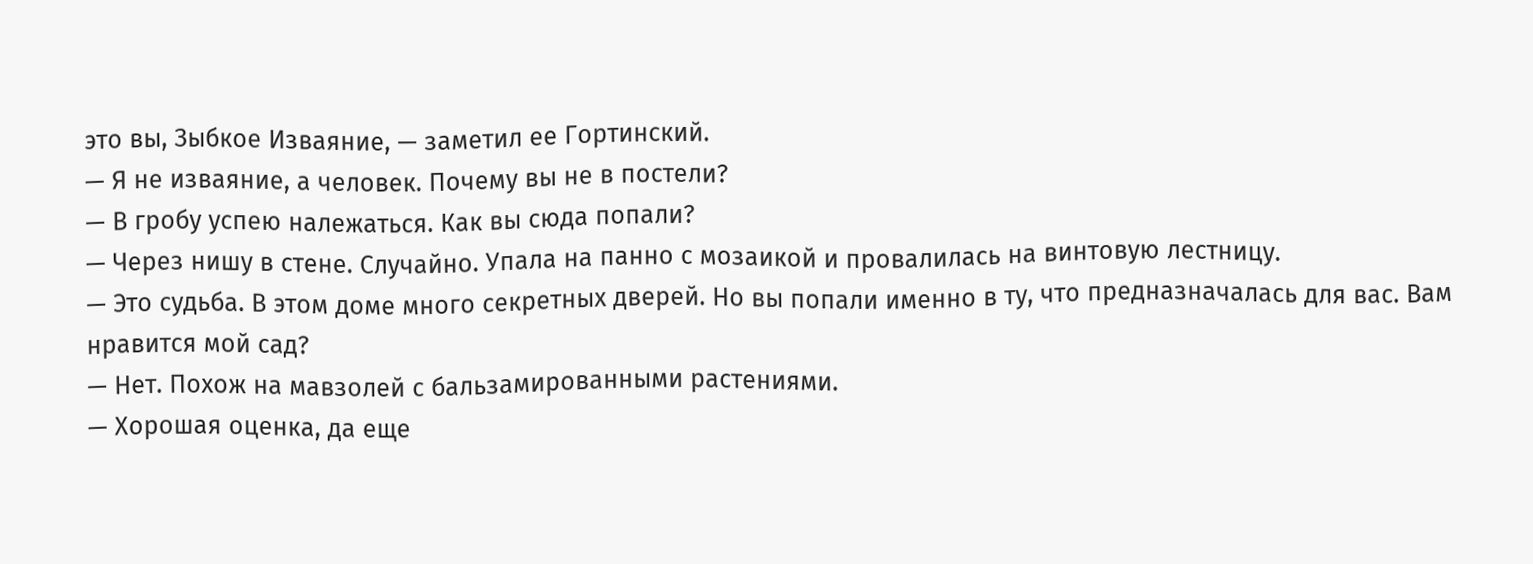это вы, Зыбкое Изваяние, — заметил ее Гортинский.
— Я не изваяние, а человек. Почему вы не в постели?
— В гробу успею належаться. Как вы сюда попали?
— Через нишу в стене. Случайно. Упала на панно с мозаикой и провалилась на винтовую лестницу.
— Это судьба. В этом доме много секретных дверей. Но вы попали именно в ту, что предназначалась для вас. Вам нравится мой сад?
— Нет. Похож на мавзолей с бальзамированными растениями.
— Хорошая оценка, да еще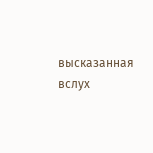высказанная вслух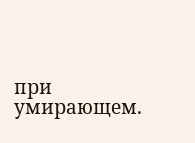при умирающем.